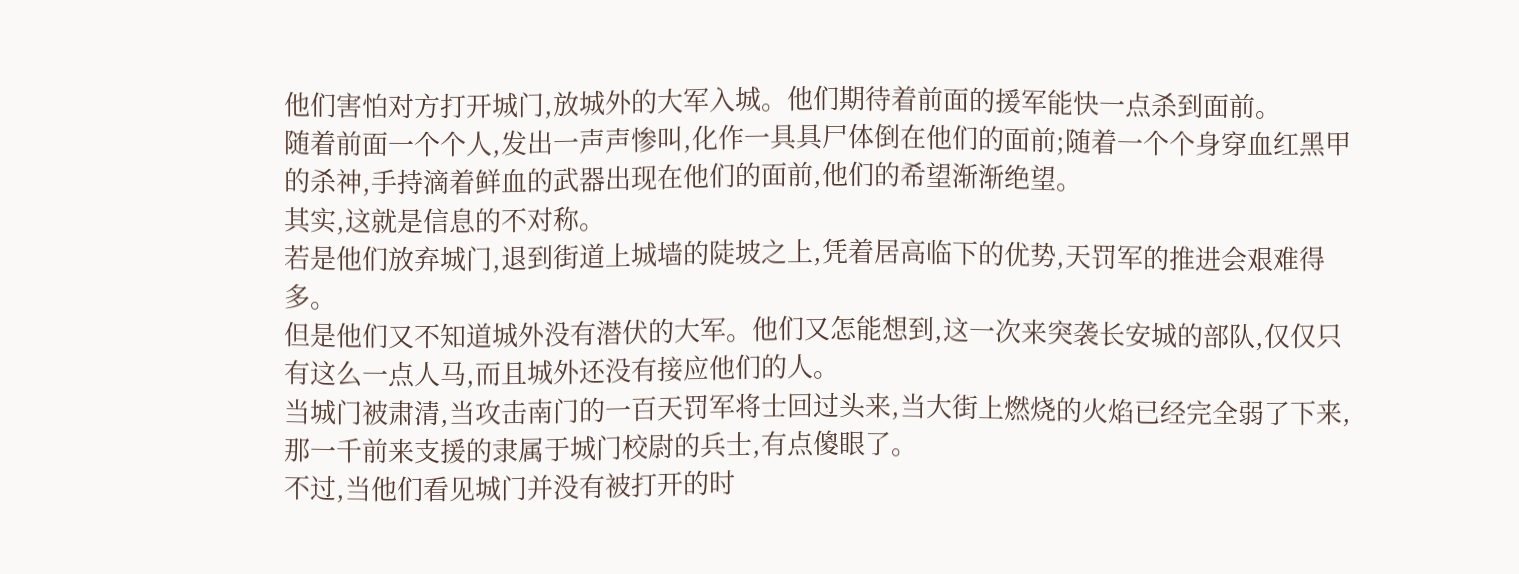他们害怕对方打开城门,放城外的大军入城。他们期待着前面的援军能快一点杀到面前。
随着前面一个个人,发出一声声惨叫,化作一具具尸体倒在他们的面前;随着一个个身穿血红黑甲的杀神,手持滴着鲜血的武器出现在他们的面前,他们的希望渐渐绝望。
其实,这就是信息的不对称。
若是他们放弃城门,退到街道上城墙的陡坡之上,凭着居高临下的优势,天罚军的推进会艰难得多。
但是他们又不知道城外没有潜伏的大军。他们又怎能想到,这一次来突袭长安城的部队,仅仅只有这么一点人马,而且城外还没有接应他们的人。
当城门被肃清,当攻击南门的一百天罚军将士回过头来,当大街上燃烧的火焰已经完全弱了下来,那一千前来支援的隶属于城门校尉的兵士,有点傻眼了。
不过,当他们看见城门并没有被打开的时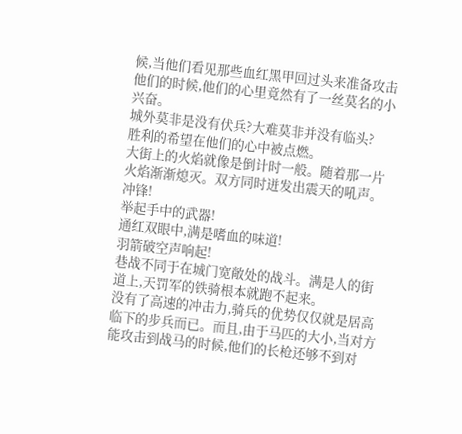候,当他们看见那些血红黑甲回过头来准备攻击他们的时候,他们的心里竟然有了一丝莫名的小兴奋。
城外莫非是没有伏兵?大难莫非并没有临头?
胜利的希望在他们的心中被点燃。
大街上的火焰就像是倒计时一般。随着那一片火焰渐渐熄灭。双方同时迸发出震天的吼声。
冲锋!
举起手中的武器!
通红双眼中,满是嗜血的味道!
羽箭破空声响起!
巷战不同于在城门宽敞处的战斗。满是人的街道上,天罚军的铁骑根本就跑不起来。
没有了高速的冲击力,骑兵的优势仅仅就是居高临下的步兵而已。而且,由于马匹的大小,当对方能攻击到战马的时候,他们的长枪还够不到对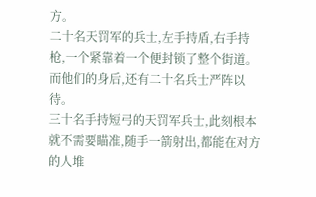方。
二十名天罚军的兵士,左手持盾,右手持枪,一个紧靠着一个便封锁了整个街道。而他们的身后,还有二十名兵士严阵以待。
三十名手持短弓的天罚军兵士,此刻根本就不需要瞄准,随手一箭射出,都能在对方的人堆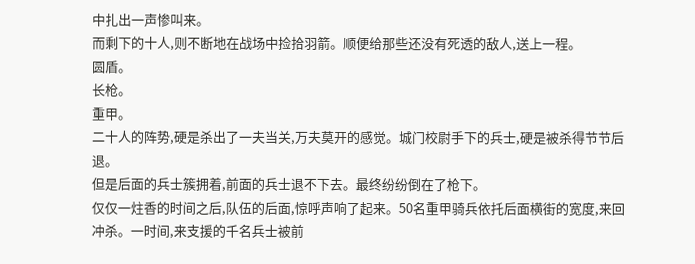中扎出一声惨叫来。
而剩下的十人,则不断地在战场中捡拾羽箭。顺便给那些还没有死透的敌人,送上一程。
圆盾。
长枪。
重甲。
二十人的阵势,硬是杀出了一夫当关,万夫莫开的感觉。城门校尉手下的兵士,硬是被杀得节节后退。
但是后面的兵士簇拥着,前面的兵士退不下去。最终纷纷倒在了枪下。
仅仅一炷香的时间之后,队伍的后面,惊呼声响了起来。50名重甲骑兵依托后面横街的宽度,来回冲杀。一时间,来支援的千名兵士被前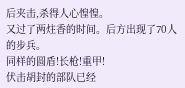后夹击,杀得人心惶惶。
又过了两炷香的时间。后方出现了70人的步兵。
同样的圆盾!长枪!重甲!
伏击胡封的部队已经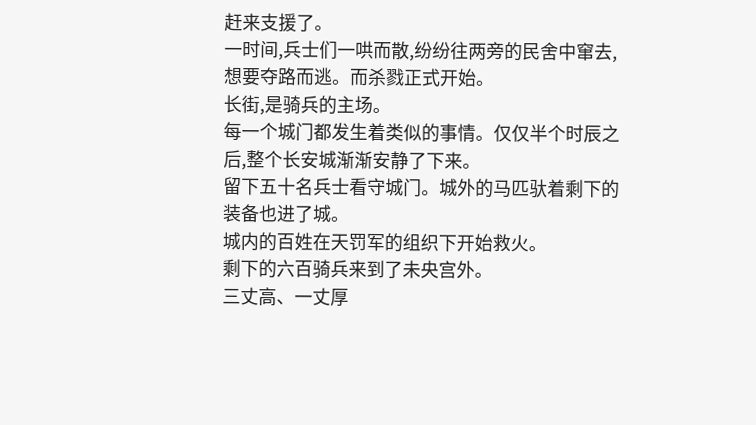赶来支援了。
一时间,兵士们一哄而散,纷纷往两旁的民舍中窜去,想要夺路而逃。而杀戮正式开始。
长街,是骑兵的主场。
每一个城门都发生着类似的事情。仅仅半个时辰之后,整个长安城渐渐安静了下来。
留下五十名兵士看守城门。城外的马匹驮着剩下的装备也进了城。
城内的百姓在天罚军的组织下开始救火。
剩下的六百骑兵来到了未央宫外。
三丈高、一丈厚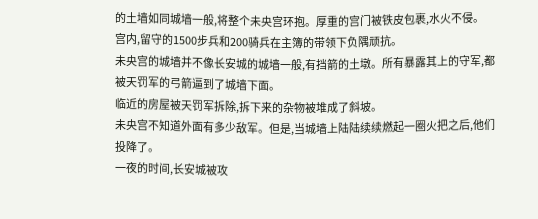的土墙如同城墙一般,将整个未央宫环抱。厚重的宫门被铁皮包裹,水火不侵。
宫内,留守的1500步兵和200骑兵在主簿的带领下负隅顽抗。
未央宫的城墙并不像长安城的城墙一般,有挡箭的土墩。所有暴露其上的守军,都被天罚军的弓箭逼到了城墙下面。
临近的房屋被天罚军拆除,拆下来的杂物被堆成了斜坡。
未央宫不知道外面有多少敌军。但是,当城墙上陆陆续续燃起一圈火把之后,他们投降了。
一夜的时间,长安城被攻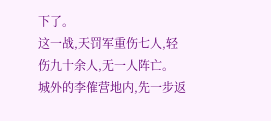下了。
这一战,天罚军重伤七人,轻伤九十余人,无一人阵亡。
城外的李傕营地内,先一步返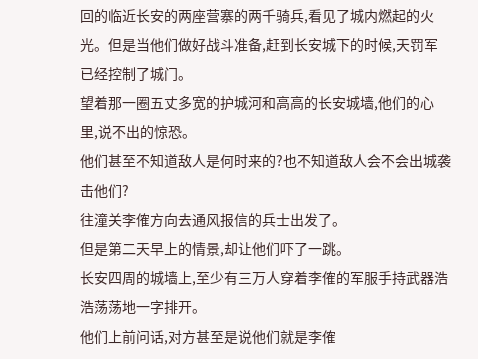回的临近长安的两座营寨的两千骑兵,看见了城内燃起的火光。但是当他们做好战斗准备,赶到长安城下的时候,天罚军已经控制了城门。
望着那一圈五丈多宽的护城河和高高的长安城墙,他们的心里,说不出的惊恐。
他们甚至不知道敌人是何时来的?也不知道敌人会不会出城袭击他们?
往潼关李傕方向去通风报信的兵士出发了。
但是第二天早上的情景,却让他们吓了一跳。
长安四周的城墙上,至少有三万人穿着李傕的军服手持武器浩浩荡荡地一字排开。
他们上前问话,对方甚至是说他们就是李傕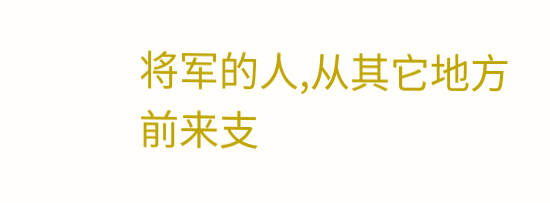将军的人,从其它地方前来支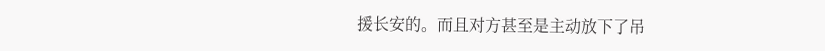援长安的。而且对方甚至是主动放下了吊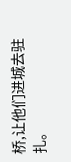桥,让他们进城去驻扎。